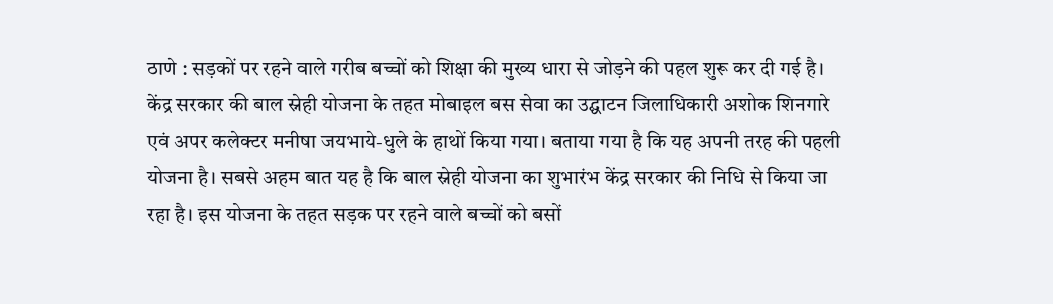ठाणे : सड़कों पर रहने वाले गरीब बच्चों को शिक्षा की मुख्य धारा से जोड़ने की पहल शुरू कर दी गई है। केंद्र सरकार की बाल स्नेही योजना के तहत मोबाइल बस सेवा का उद्घाटन जिलाधिकारी अशोक शिनगारे एवं अपर कलेक्टर मनीषा जयभाये-धुले के हाथों किया गया। बताया गया है कि यह अपनी तरह की पहली योजना है। सबसे अहम बात यह है कि बाल स्नेही योजना का शुभारंभ केंद्र सरकार की निधि से किया जा रहा है। इस योजना के तहत सड़क पर रहने वाले बच्चों को बसों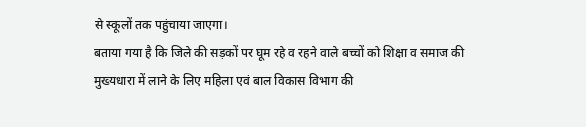से स्कूलों तक पहुंचाया जाएगा।
बताया गया है कि जिले की सड़कों पर घूम रहे व रहने वाले बच्चों को शिक्षा व समाज की मुख्यधारा में लाने के लिए महिला एवं बाल विकास विभाग की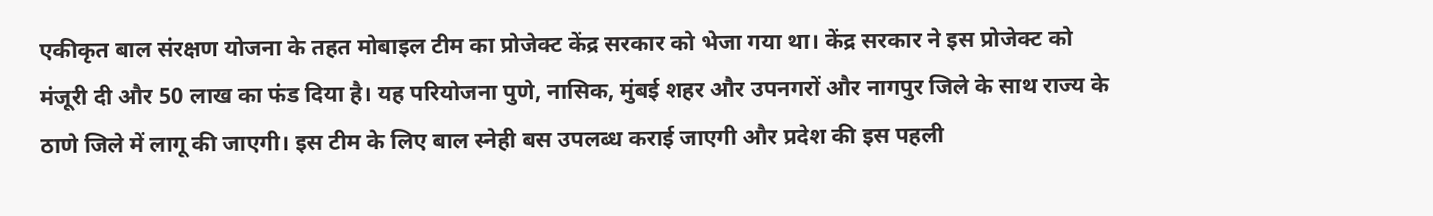एकीकृत बाल संरक्षण योजना के तहत मोबाइल टीम का प्रोजेक्ट केंद्र सरकार को भेजा गया था। केंद्र सरकार ने इस प्रोजेक्ट को मंजूरी दी और 50 लाख का फंड दिया है। यह परियोजना पुणे, नासिक, मुंबई शहर और उपनगरों और नागपुर जिले के साथ राज्य के ठाणे जिले में लागू की जाएगी। इस टीम के लिए बाल स्नेही बस उपलब्ध कराई जाएगी और प्रदेश की इस पहली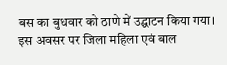बस का बुधवार को ठाणे में उद्घाटन किया गया। इस अवसर पर जिला महिला एवं बाल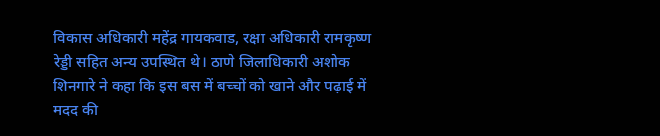विकास अधिकारी महेंद्र गायकवाड, रक्षा अधिकारी रामकृष्ण रेड्डी सहित अन्य उपस्थित थे। ठाणे जिलाधिकारी अशोक शिनगारे ने कहा कि इस बस में बच्चों को खाने और पढ़ाई में मदद की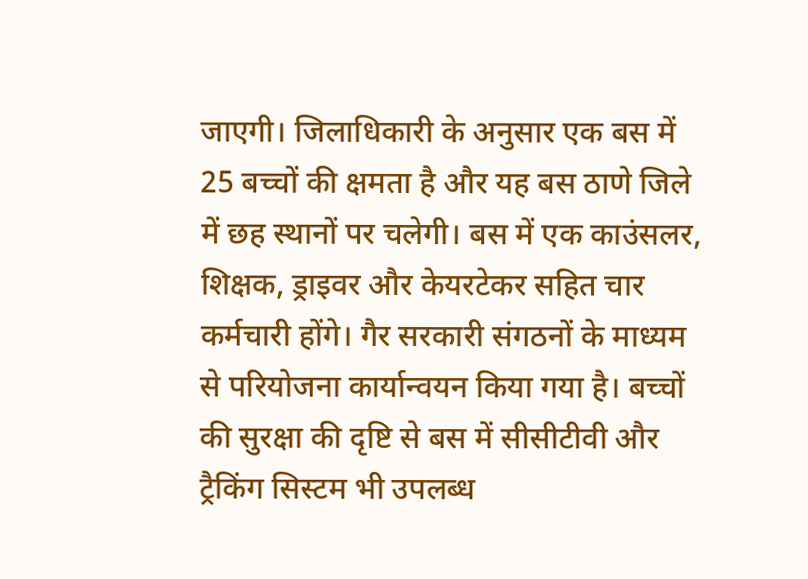जाएगी। जिलाधिकारी के अनुसार एक बस में 25 बच्चों की क्षमता है और यह बस ठाणे जिले में छह स्थानों पर चलेगी। बस में एक काउंसलर, शिक्षक, ड्राइवर और केयरटेकर सहित चार कर्मचारी होंगे। गैर सरकारी संगठनों के माध्यम से परियोजना कार्यान्वयन किया गया है। बच्चों की सुरक्षा की दृष्टि से बस में सीसीटीवी और ट्रैकिंग सिस्टम भी उपलब्ध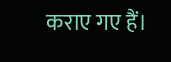कराए गए हैं।